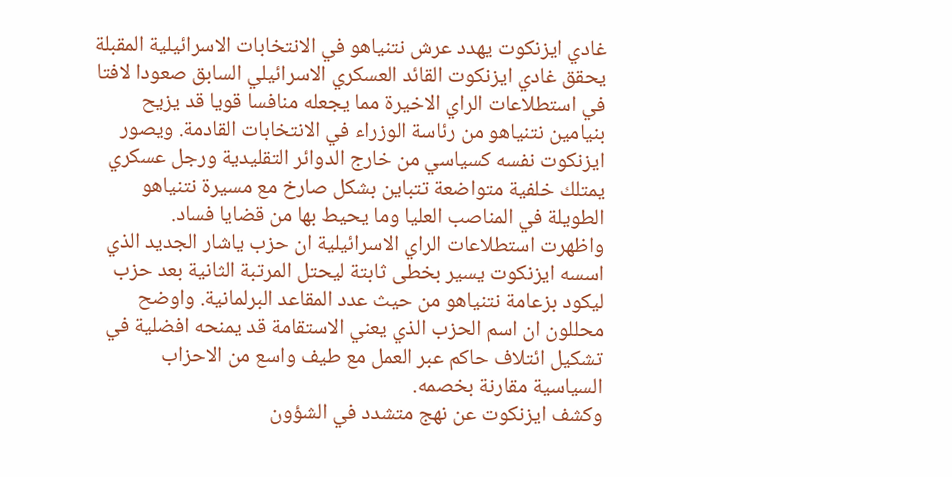غادي ايزنكوت يهدد عرش نتنياهو في الانتخابات الاسرائيلية المقبلة
يحقق غادي ايزنكوت القائد العسكري الاسرائيلي السابق صعودا لافتا في استطلاعات الراي الاخيرة مما يجعله منافسا قويا قد يزيح بنيامين نتنياهو من رئاسة الوزراء في الانتخابات القادمة. ويصور ايزنكوت نفسه كسياسي من خارج الدوائر التقليدية ورجل عسكري يمتلك خلفية متواضعة تتباين بشكل صارخ مع مسيرة نتنياهو الطويلة في المناصب العليا وما يحيط بها من قضايا فساد.
واظهرت استطلاعات الراي الاسرائيلية ان حزب ياشار الجديد الذي اسسه ايزنكوت يسير بخطى ثابتة ليحتل المرتبة الثانية بعد حزب ليكود بزعامة نتنياهو من حيث عدد المقاعد البرلمانية. واوضح محللون ان اسم الحزب الذي يعني الاستقامة قد يمنحه افضلية في تشكيل ائتلاف حاكم عبر العمل مع طيف واسع من الاحزاب السياسية مقارنة بخصمه.
وكشف ايزنكوت عن نهج متشدد في الشؤون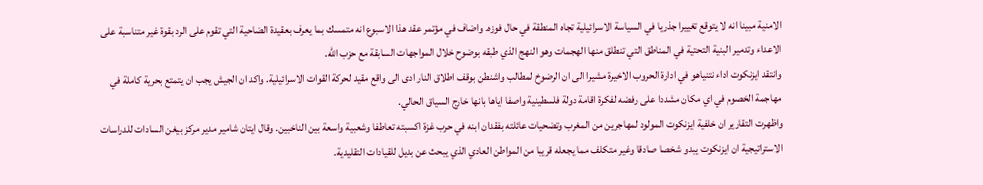الامنية مبينا انه لا يتوقع تغييرا جذريا في السياسة الاسرائيلية تجاه المنطقة في حال فوزه. واضاف في مؤتمر عقد هذا الاسبوع انه متمسك بما يعرف بعقيدة الضاحية التي تقوم على الرد بقوة غير متناسبة على الاعداء وتدمير البنية التحتية في المناطق التي تنطلق منها الهجمات وهو النهج الذي طبقه بوضوح خلال المواجهات السابقة مع حزب الله.
وانتقد ايزنكوت اداء نتنياهو في ادارة الحروب الاخيرة مشيرا الى ان الرضوخ لمطالب واشنطن بوقف اطلاق النار ادى الى واقع مقيد لحركة القوات الاسرائيلية. واكد ان الجيش يجب ان يتمتع بحرية كاملة في مهاجمة الخصوم في اي مكان مشددا على رفضه لفكرة اقامة دولة فلسطينية واصفا اياها بانها خارج السياق الحالي.
واظهرت التقارير ان خلفية ايزنكوت المولود لمهاجرين من المغرب وتضحيات عائلته بفقدان ابنه في حرب غزة اكسبته تعاطفا وشعبية واسعة بين الناخبين. وقال ايتان شامير مدير مركز بيغن السادات للدراسات الاستراتيجية ان ايزنكوت يبدو شخصا صادقا وغير متكلف مما يجعله قريبا من المواطن العادي الذي يبحث عن بديل للقيادات التقليدية.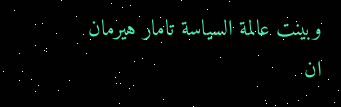وبينت عالمة السياسة تامار هيرمان ان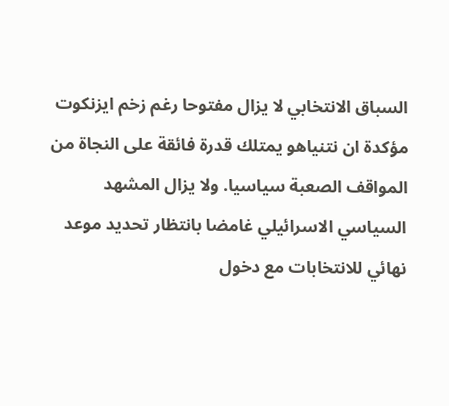السباق الانتخابي لا يزال مفتوحا رغم زخم ايزنكوت مؤكدة ان نتنياهو يمتلك قدرة فائقة على النجاة من المواقف الصعبة سياسيا. ولا يزال المشهد السياسي الاسرائيلي غامضا بانتظار تحديد موعد نهائي للانتخابات مع دخول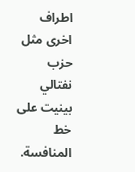اطراف اخرى مثل حزب نفتالي بينيت على خط المنافسة.